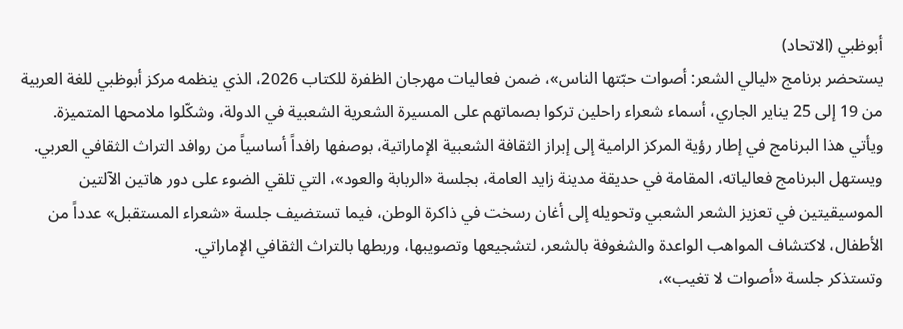أبوظبي (الاتحاد)
يستحضر برنامج «ليالي الشعر: أصوات حبّتها الناس»، ضمن فعاليات مهرجان الظفرة للكتاب 2026، الذي ينظمه مركز أبوظبي للغة العربية من 19 إلى 25 يناير الجاري، أسماء شعراء راحلين تركوا بصماتهم على المسيرة الشعرية الشعبية في الدولة، وشكّلوا ملامحها المتميزة.
ويأتي هذا البرنامج في إطار رؤية المركز الرامية إلى إبراز الثقافة الشعبية الإماراتية، بوصفها رافداً أساسياً من روافد التراث الثقافي العربي.
ويستهل البرنامج فعالياته، المقامة في حديقة مدينة زايد العامة، بجلسة «الربابة والعود»، التي تلقي الضوء على دور هاتين الآلتين الموسيقيتين في تعزيز الشعر الشعبي وتحويله إلى أغان رسخت في ذاكرة الوطن، فيما تستضيف جلسة «شعراء المستقبل» عدداً من الأطفال، لاكتشاف المواهب الواعدة والشغوفة بالشعر، لتشجيعها وتصويبها، وربطها بالتراث الثقافي الإماراتي.
وتستذكر جلسة «أصوات لا تغيب»،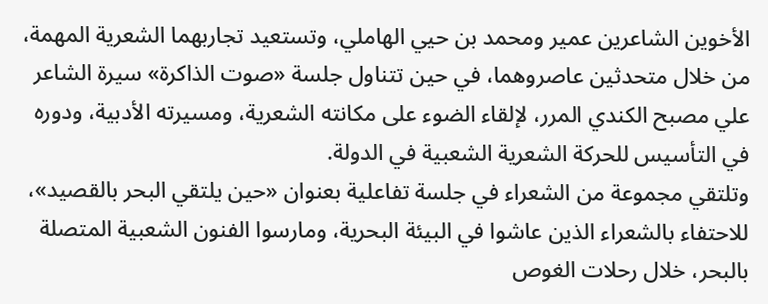الأخوين الشاعرين عمير ومحمد بن حيي الهاملي، وتستعيد تجاربهما الشعرية المهمة، من خلال متحدثين عاصروهما، في حين تتناول جلسة «صوت الذاكرة» سيرة الشاعر علي مصبح الكندي المرر، لإلقاء الضوء على مكانته الشعرية، ومسيرته الأدبية، ودوره في التأسيس للحركة الشعرية الشعبية في الدولة.
وتلتقي مجموعة من الشعراء في جلسة تفاعلية بعنوان «حين يلتقي البحر بالقصيد»، للاحتفاء بالشعراء الذين عاشوا في البيئة البحرية، ومارسوا الفنون الشعبية المتصلة بالبحر، خلال رحلات الغوص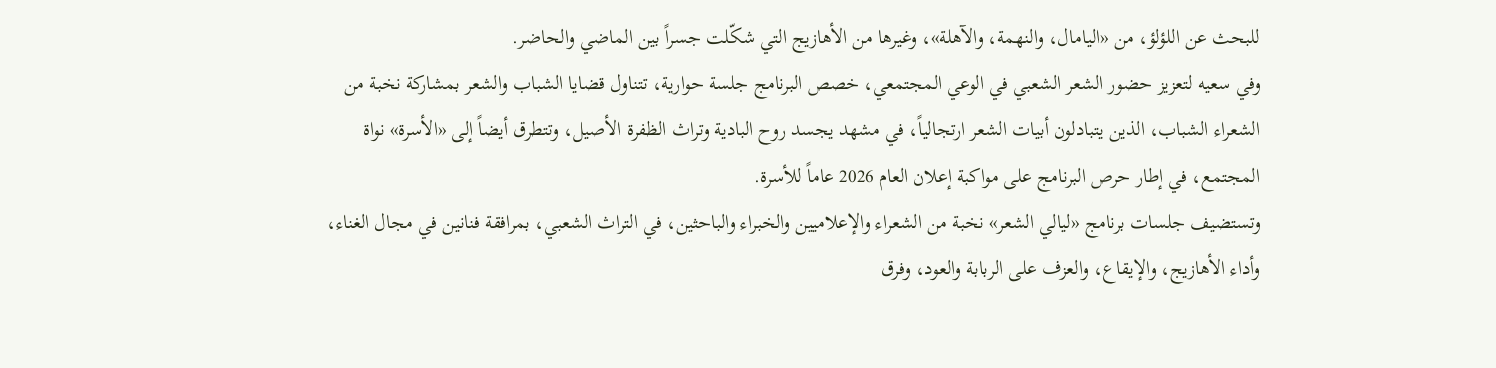للبحث عن اللؤلؤ، من «اليامال، والنهمة، والآهلة»، وغيرها من الأهازيج التي شكّلت جسراً بين الماضي والحاضر.
وفي سعيه لتعزيز حضور الشعر الشعبي في الوعي المجتمعي، خصص البرنامج جلسة حوارية، تتناول قضايا الشباب والشعر بمشاركة نخبة من الشعراء الشباب، الذين يتبادلون أبيات الشعر ارتجالياً، في مشهد يجسد روح البادية وتراث الظفرة الأصيل، وتتطرق أيضاً إلى «الأسرة» نواة المجتمع، في إطار حرص البرنامج على مواكبة إعلان العام 2026 عاماً للأسرة.
وتستضيف جلسات برنامج «ليالي الشعر» نخبة من الشعراء والإعلاميين والخبراء والباحثين، في التراث الشعبي، بمرافقة فنانين في مجال الغناء، وأداء الأهازيج، والإيقاع، والعزف على الربابة والعود، وفرق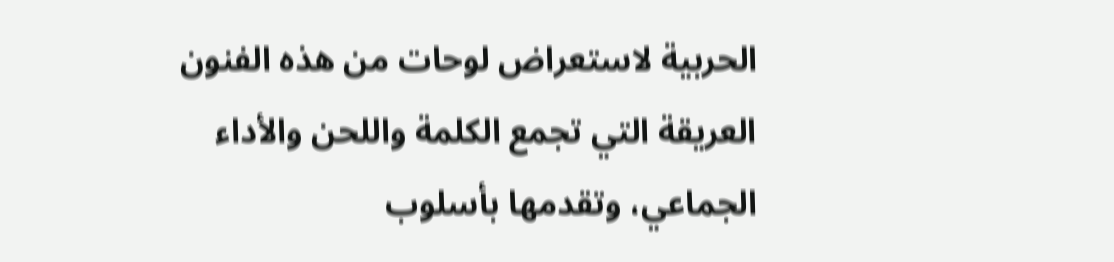الحربية لاستعراض لوحات من هذه الفنون العريقة التي تجمع الكلمة واللحن والأداء الجماعي، وتقدمها بأسلوب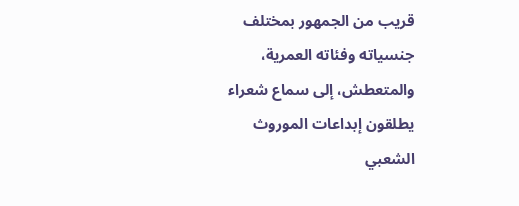قريب من الجمهور بمختلف جنسياته وفئاته العمرية، والمتعطش، إلى سماع شعراء يطلقون إبداعات الموروث الشعبي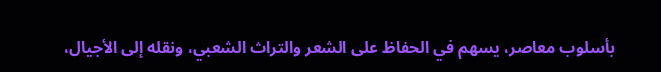بأسلوب معاصر، يسهم في الحفاظ على الشعر والتراث الشعبي، ونقله إلى الأجيال،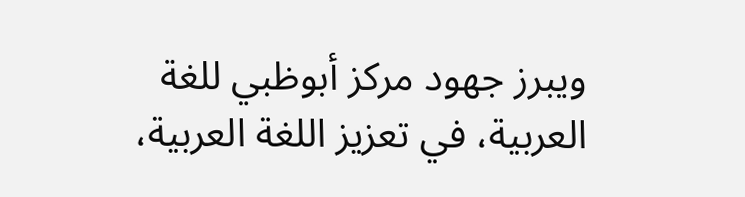ويبرز جهود مركز أبوظبي للغة العربية، في تعزيز اللغة العربية،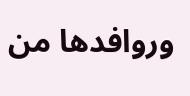وروافدها من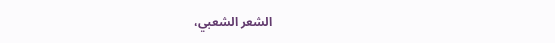الشعر الشعبي،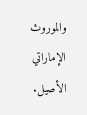والموروث الإماراتي الأصيل.